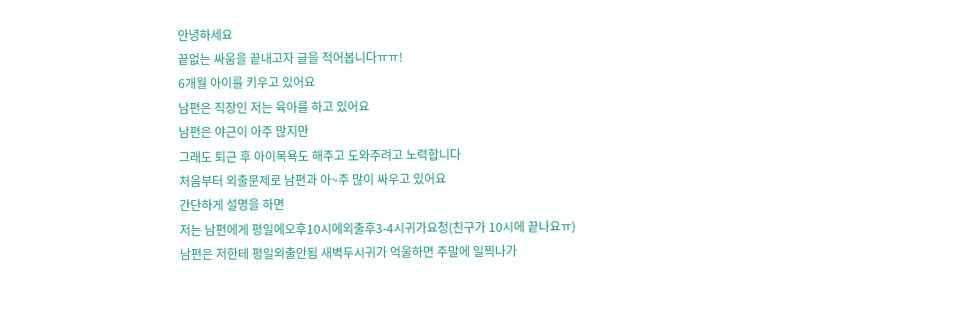안녕하세요
끝없는 싸움을 끝내고자 글을 적어봅니다ㅠㅠ!
6개월 아이를 키우고 있어요
남편은 직장인 저는 육아를 하고 있어요
남편은 야근이 아주 많지만
그래도 퇴근 후 아이목욕도 해주고 도와주려고 노력합니다
처음부터 외출문제로 남편과 아~주 많이 싸우고 있어요
간단하게 설명을 하면
저는 남편에게 평일에오후10시에외출후3-4시귀가요청(친구가 10시에 끝나요ㅠ)
남편은 저한테 평일외출안됨 새벽두시귀가 억울하면 주말에 일찍나가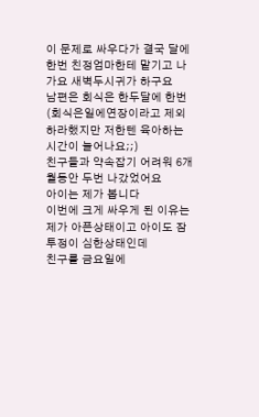이 문제로 싸우다가 결국 달에 한번 친정엄마한테 맡기고 나가요 새벽두시귀가 하구요
남편은 회식은 한두달에 한번 (회식은일에연장이라고 제외하라했지만 저한텐 육아하는 시간이 늘어나요;;)
친구들과 약속잡기 어려워 6개월동안 두번 나갔었어요
아이는 제가 봅니다
이번에 크게 싸우게 된 이유는
제가 아픈상태이고 아이도 잠투정이 심한상태인데
친구를 금요일에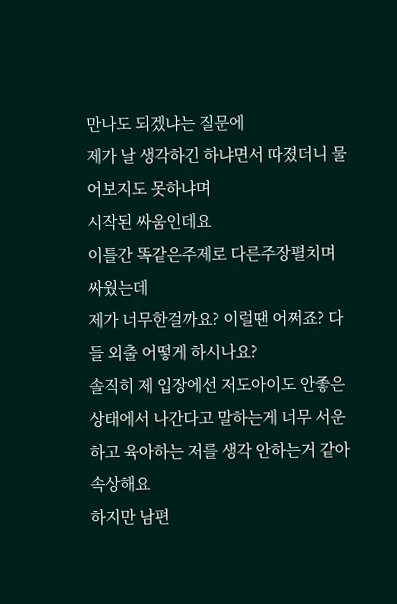만나도 되겠냐는 질문에
제가 날 생각하긴 하냐면서 따졌더니 물어보지도 못하냐며
시작된 싸움인데요
이틀간 똑같은주제로 다른주장펼치며 싸웠는데
제가 너무한걸까요? 이럴땐 어쩌죠? 다들 외출 어떻게 하시나요?
솔직히 제 입장에선 저도아이도 안좋은상태에서 나간다고 말하는게 너무 서운하고 육아하는 저를 생각 안하는거 같아 속상해요
하지만 남편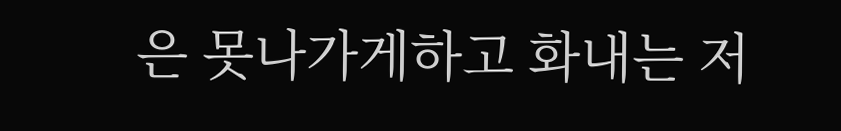은 못나가게하고 화내는 저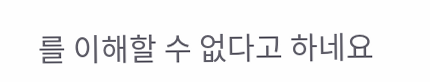를 이해할 수 없다고 하네요